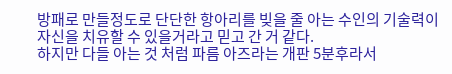방패로 만들정도로 단단한 항아리를 빚을 줄 아는 수인의 기술력이
자신을 치유할 수 있을거라고 믿고 간 거 같다.
하지만 다들 아는 것 처럼 파름 아즈라는 개판 5분후라서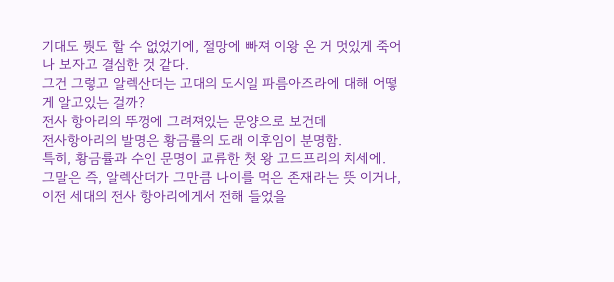기대도 뭣도 할 수 없었기에, 절망에 빠져 이왕 온 거 멋있게 죽어나 보자고 결심한 것 같다.
그건 그렇고 알렉산더는 고대의 도시일 파름아즈라에 대해 어떻게 알고있는 걸까?
전사 항아리의 뚜껑에 그려져있는 문양으로 보건데
전사항아리의 발명은 황금률의 도래 이후임이 분명함.
특히, 황금률과 수인 문명이 교류한 첫 왕 고드프리의 치세에.
그말은 즉, 알렉산더가 그만큼 나이를 먹은 존재라는 뜻 이거나,
이전 세대의 전사 항아리에게서 전해 들었을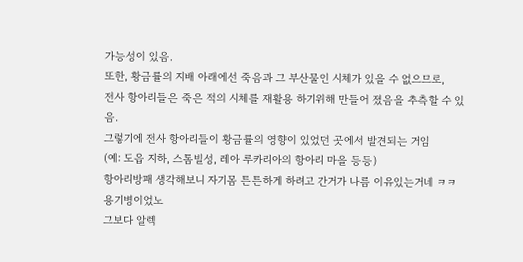가능성이 있음.
또한, 황금률의 지배 아래에선 죽음과 그 부산물인 시체가 있을 수 없으므로,
전사 항아리들은 죽은 적의 시체를 재활용 하기위해 만들어 졌음을 추측할 수 있음.
그렇기에 전사 항아리들이 황금률의 영향이 있었던 곳에서 발견되는 거임
(예: 도읍 지하, 스톰빌성, 레아 루카리아의 항아리 마을 등등)
항아리방패 생각해보니 자기몸 튼튼하게 하려고 간거가 나름 이유있는거네 ㅋㅋ
용기병이었노
그보다 알렉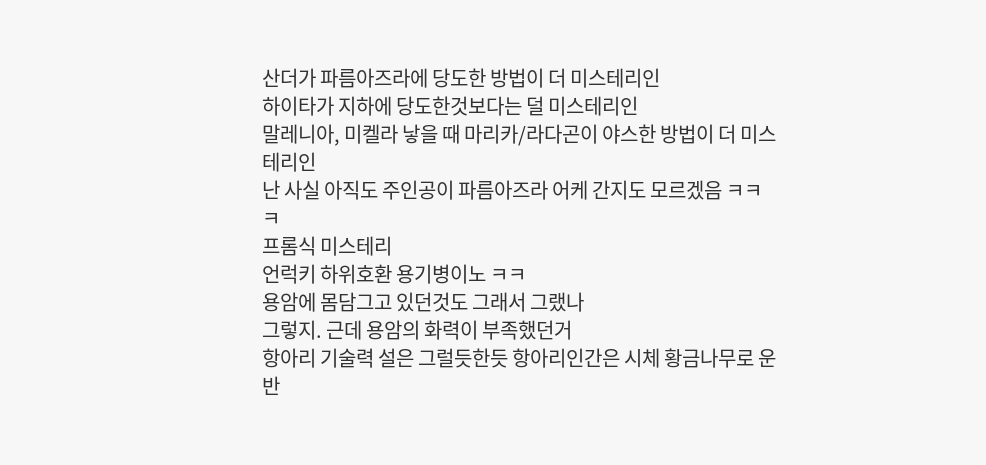산더가 파름아즈라에 당도한 방법이 더 미스테리인
하이타가 지하에 당도한것보다는 덜 미스테리인
말레니아, 미켈라 낳을 때 마리카/라다곤이 야스한 방법이 더 미스테리인
난 사실 아직도 주인공이 파름아즈라 어케 간지도 모르겠음 ㅋㅋㅋ
프롬식 미스테리
언럭키 하위호환 용기병이노 ㅋㅋ
용암에 몸담그고 있던것도 그래서 그랬나
그렇지. 근데 용암의 화력이 부족했던거
항아리 기술력 설은 그럴듯한듯 항아리인간은 시체 황금나무로 운반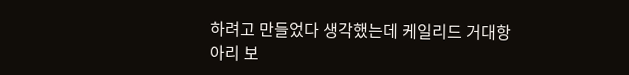하려고 만들었다 생각했는데 케일리드 거대항아리 보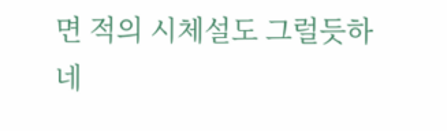면 적의 시체설도 그럴듯하네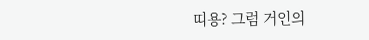띠용? 그럼 거인의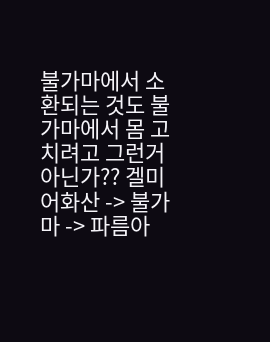불가마에서 소환되는 것도 불가마에서 몸 고치려고 그런거 아닌가?? 겔미어화산 -> 불가마 -> 파름아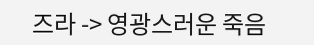즈라 -> 영광스러운 죽음